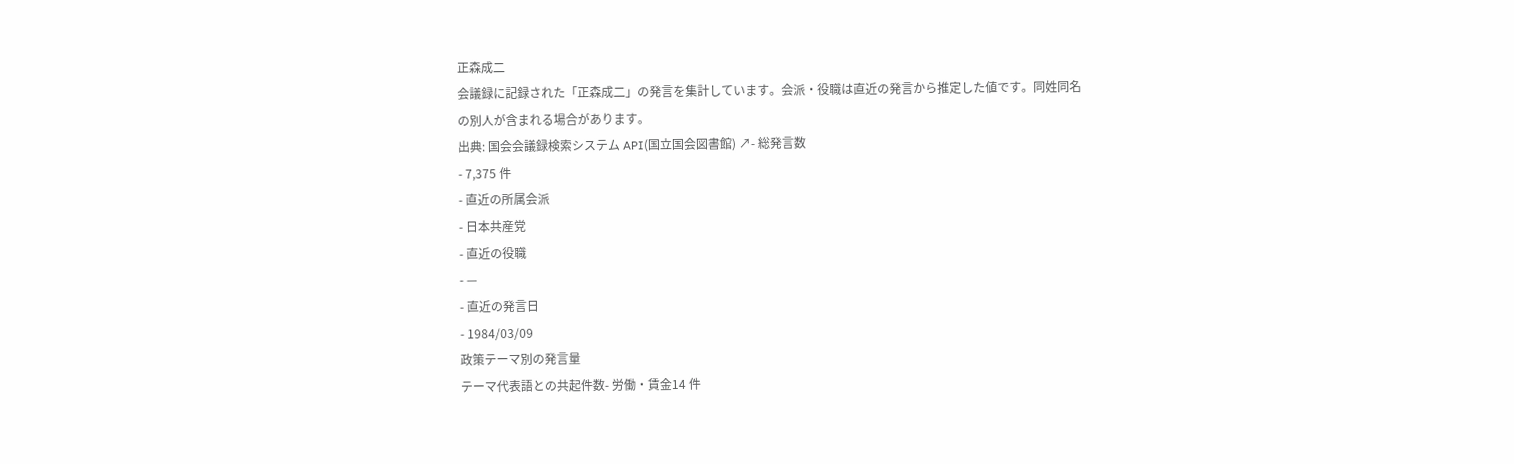正森成二
会議録に記録された「正森成二」の発言を集計しています。会派・役職は直近の発言から推定した値です。同姓同名の別人が含まれる場合があります。
出典: 国会会議録検索システム API(国立国会図書館) ↗- 総発言数
- 7,375 件
- 直近の所属会派
- 日本共産党
- 直近の役職
- —
- 直近の発言日
- 1984/03/09
政策テーマ別の発言量
テーマ代表語との共起件数- 労働・賃金14 件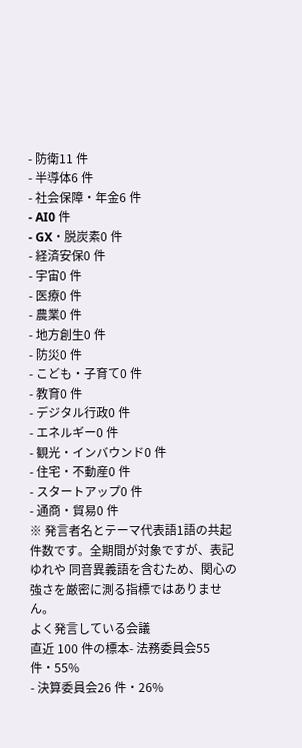- 防衛11 件
- 半導体6 件
- 社会保障・年金6 件
- AI0 件
- GX・脱炭素0 件
- 経済安保0 件
- 宇宙0 件
- 医療0 件
- 農業0 件
- 地方創生0 件
- 防災0 件
- こども・子育て0 件
- 教育0 件
- デジタル行政0 件
- エネルギー0 件
- 観光・インバウンド0 件
- 住宅・不動産0 件
- スタートアップ0 件
- 通商・貿易0 件
※ 発言者名とテーマ代表語1語の共起件数です。全期間が対象ですが、表記ゆれや 同音異義語を含むため、関心の強さを厳密に測る指標ではありません。
よく発言している会議
直近 100 件の標本- 法務委員会55 件・55%
- 決算委員会26 件・26%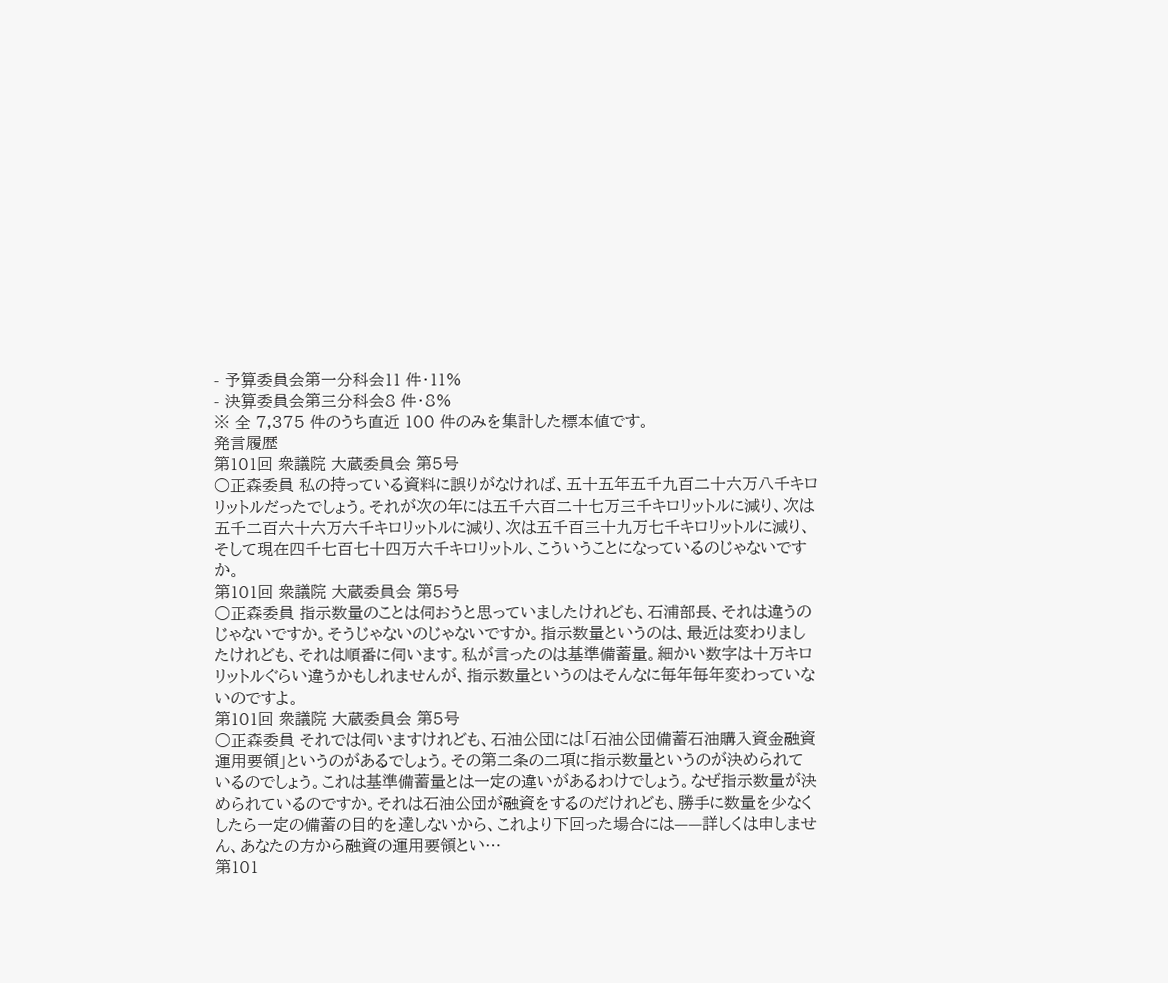- 予算委員会第一分科会11 件・11%
- 決算委員会第三分科会8 件・8%
※ 全 7,375 件のうち直近 100 件のみを集計した標本値です。
発言履歴
第101回 衆議院 大蔵委員会 第5号
○正森委員 私の持っている資料に誤りがなければ、五十五年五千九百二十六万八千キロリットルだったでしょう。それが次の年には五千六百二十七万三千キロリットルに減り、次は五千二百六十六万六千キロリットルに減り、次は五千百三十九万七千キロリットルに減り、そして現在四千七百七十四万六千キロリットル、こういうことになっているのじゃないですか。
第101回 衆議院 大蔵委員会 第5号
○正森委員 指示数量のことは伺おうと思っていましたけれども、石浦部長、それは違うのじゃないですか。そうじゃないのじゃないですか。指示数量というのは、最近は変わりましたけれども、それは順番に伺います。私が言ったのは基準備蓄量。細かい数字は十万キロリットルぐらい違うかもしれませんが、指示数量というのはそんなに毎年毎年変わっていないのですよ。
第101回 衆議院 大蔵委員会 第5号
○正森委員 それでは伺いますけれども、石油公団には「石油公団備蓄石油購入資金融資運用要領」というのがあるでしょう。その第二条の二項に指示数量というのが決められているのでしょう。これは基準備蓄量とは一定の違いがあるわけでしょう。なぜ指示数量が決められているのですか。それは石油公団が融資をするのだけれども、勝手に数量を少なくしたら一定の備蓄の目的を達しないから、これより下回った場合には——詳しくは申しません、あなたの方から融資の運用要領とい…
第101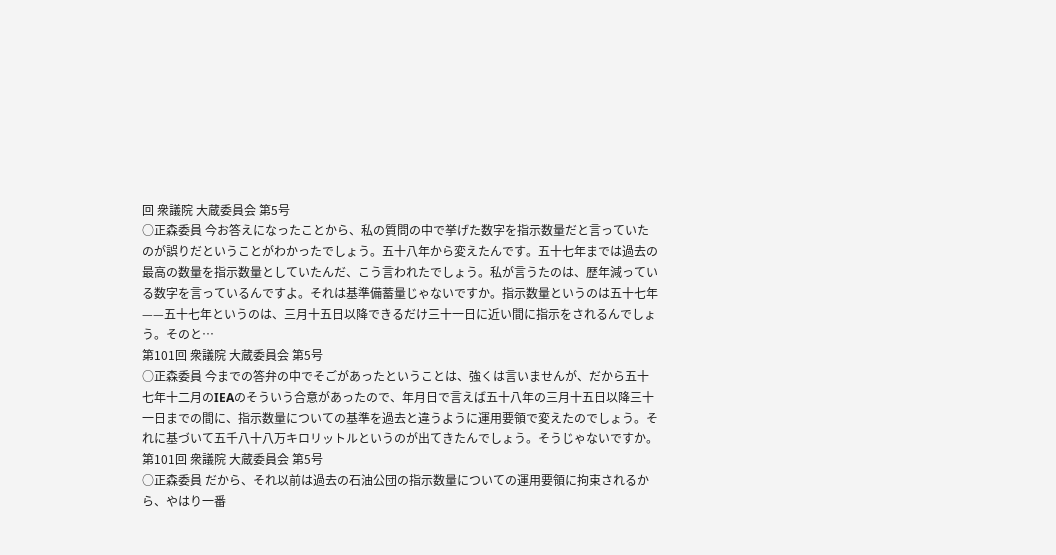回 衆議院 大蔵委員会 第5号
○正森委員 今お答えになったことから、私の質問の中で挙げた数字を指示数量だと言っていたのが誤りだということがわかったでしょう。五十八年から変えたんです。五十七年までは過去の最高の数量を指示数量としていたんだ、こう言われたでしょう。私が言うたのは、歴年減っている数字を言っているんですよ。それは基準備蓄量じゃないですか。指示数量というのは五十七年——五十七年というのは、三月十五日以降できるだけ三十一日に近い間に指示をされるんでしょう。そのと…
第101回 衆議院 大蔵委員会 第5号
○正森委員 今までの答弁の中でそごがあったということは、強くは言いませんが、だから五十七年十二月のIEAのそういう合意があったので、年月日で言えば五十八年の三月十五日以降三十一日までの間に、指示数量についての基準を過去と違うように運用要領で変えたのでしょう。それに基づいて五千八十八万キロリットルというのが出てきたんでしょう。そうじゃないですか。
第101回 衆議院 大蔵委員会 第5号
○正森委員 だから、それ以前は過去の石油公団の指示数量についての運用要領に拘束されるから、やはり一番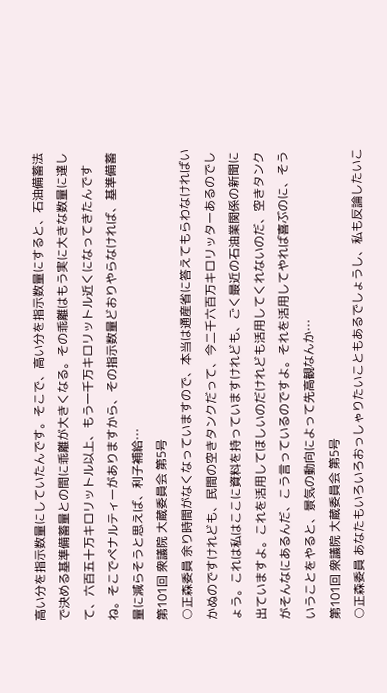高い分を指示数量にしていたんです。そこで、高い分を指示数量にすると、石油備蓄法で決める基準備蓄量との間に乖離が大きくなる。その乖離はもう実に大きな数量に達して、六百五十万キロリットル以上、もう一千万キロリットル近くになってきたんですね。そこでペナルティーがありますから、その指示数量どおりやらなければ、基準備蓄量に減らそうと思えば、利子補給…
第101回 衆議院 大蔵委員会 第5号
○正森委員 余り時間がなくなっていますので、本当は通産省に答えてもらわなければいかぬのですけれども、民間の空きタンクだって、今二千六百万キロリッターあるのでしょう。これは私はここに資料を持っていますけれども、ごく最近の石油業関係の新聞に出ていますよ。これを活用してほしいのだけれども活用してくれないのだ、空きタンクがそんなにあるんだ、こう言っているのですよ。それを活用してやれば喜ぶのに、そういうことをやると、景気の動向によって先高観なんか…
第101回 衆議院 大蔵委員会 第5号
○正森委員 あなたもいろいろおっしゃりたいこともあるでしょうし、私も反論したいこ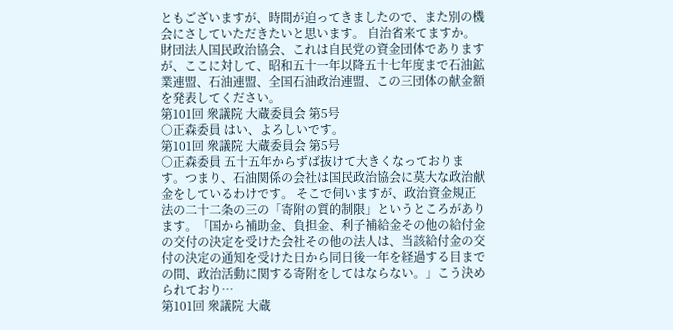ともございますが、時間が迫ってきましたので、また別の機会にさしていただきたいと思います。 自治省来てますか。 財団法人国民政治協会、これは自民党の資金団体でありますが、ここに対して、昭和五十一年以降五十七年度まで石油鉱業連盟、石油連盟、全国石油政治連盟、この三団体の献金額を発表してください。
第101回 衆議院 大蔵委員会 第5号
○正森委員 はい、よろしいです。
第101回 衆議院 大蔵委員会 第5号
○正森委員 五十五年からずば抜けて大きくなっております。つまり、石油関係の会社は国民政治協会に莫大な政治献金をしているわけです。 そこで伺いますが、政治資金規正法の二十二条の三の「寄附の質的制限」というところがあります。「国から補助金、負担金、利子補給金その他の給付金の交付の決定を受けた会社その他の法人は、当該給付金の交付の決定の通知を受けた日から同日後一年を経過する目までの間、政治活動に関する寄附をしてはならない。」こう決められており…
第101回 衆議院 大蔵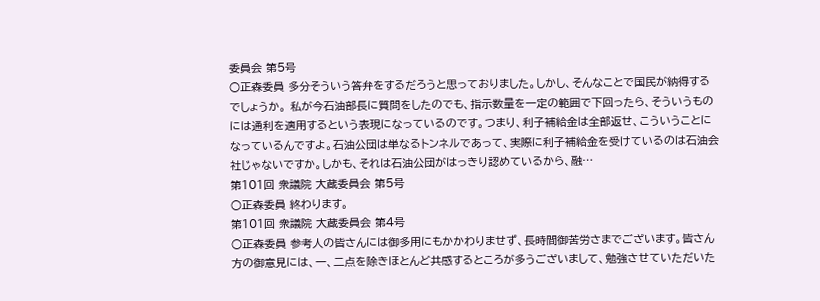委員会 第5号
○正森委員 多分そういう答弁をするだろうと思っておりました。しかし、そんなことで国民が納得するでしょうか。 私が今石油部長に質問をしたのでも、指示数量を一定の範囲で下回ったら、そういうものには通利を適用するという表現になっているのです。つまり、利子補給金は全部返せ、こういうことになっているんですよ。石油公団は単なるトンネルであって、実際に利子補給金を受けているのは石油会社じゃないですか。しかも、それは石油公団がはっきり認めているから、融…
第101回 衆議院 大蔵委員会 第5号
○正森委員 終わります。
第101回 衆議院 大蔵委員会 第4号
○正森委員 参考人の皆さんには御多用にもかかわりませず、長時間御苦労さまでございます。皆さん方の御意見には、一、二点を除きほとんど共感するところが多うございまして、勉強させていただいた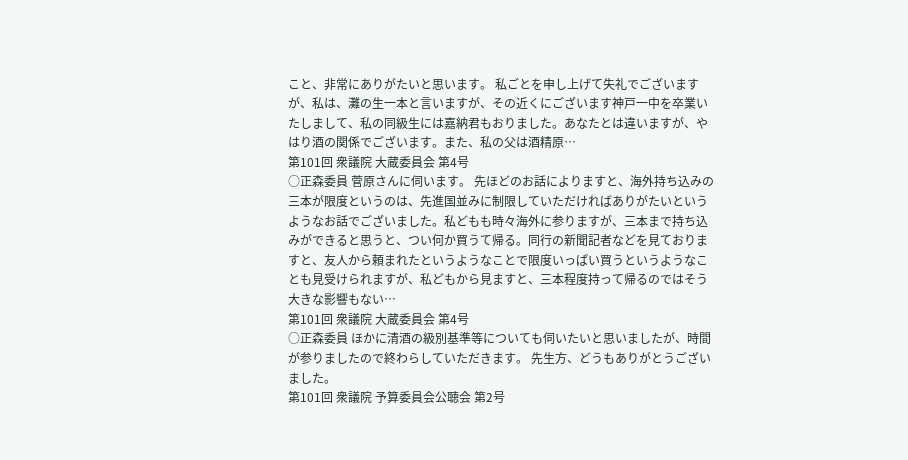こと、非常にありがたいと思います。 私ごとを申し上げて失礼でございますが、私は、灘の生一本と言いますが、その近くにございます神戸一中を卒業いたしまして、私の同級生には嘉納君もおりました。あなたとは違いますが、やはり酒の関係でございます。また、私の父は酒精原…
第101回 衆議院 大蔵委員会 第4号
○正森委員 菅原さんに伺います。 先ほどのお話によりますと、海外持ち込みの三本が限度というのは、先進国並みに制限していただければありがたいというようなお話でございました。私どもも時々海外に参りますが、三本まで持ち込みができると思うと、つい何か買うて帰る。同行の新聞記者などを見ておりますと、友人から頼まれたというようなことで限度いっぱい買うというようなことも見受けられますが、私どもから見ますと、三本程度持って帰るのではそう大きな影響もない…
第101回 衆議院 大蔵委員会 第4号
○正森委員 ほかに清酒の級別基準等についても伺いたいと思いましたが、時間が参りましたので終わらしていただきます。 先生方、どうもありがとうございました。
第101回 衆議院 予算委員会公聴会 第2号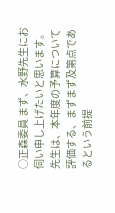○正森委員 まず、水野先生にお伺い申し上げたいと思います。 先生は、本年度の予算について評価する、まずまず及第点であるという前提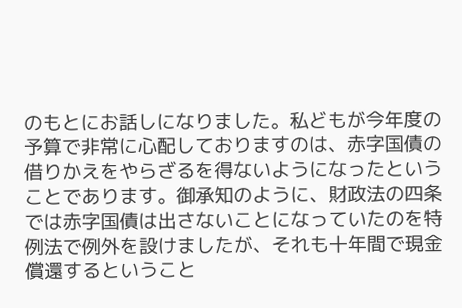のもとにお話しになりました。私どもが今年度の予算で非常に心配しておりますのは、赤字国債の借りかえをやらざるを得ないようになったということであります。御承知のように、財政法の四条では赤字国債は出さないことになっていたのを特例法で例外を設けましたが、それも十年間で現金償還するということ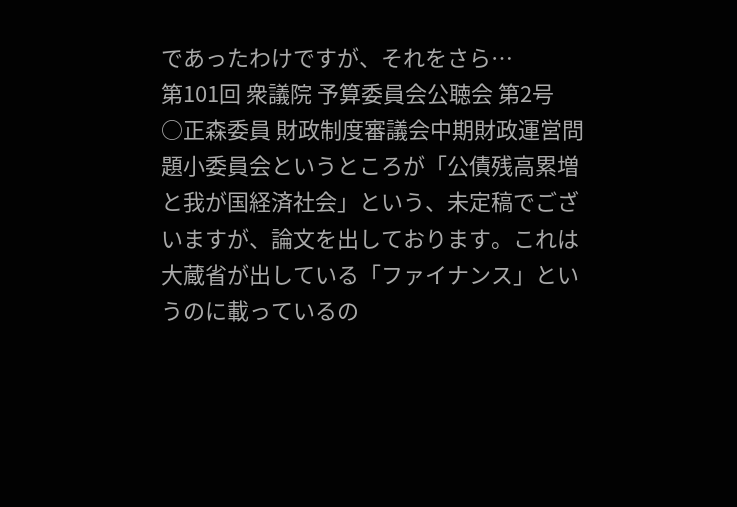であったわけですが、それをさら…
第101回 衆議院 予算委員会公聴会 第2号
○正森委員 財政制度審議会中期財政運営問題小委員会というところが「公債残高累増と我が国経済社会」という、未定稿でございますが、論文を出しております。これは大蔵省が出している「ファイナンス」というのに載っているの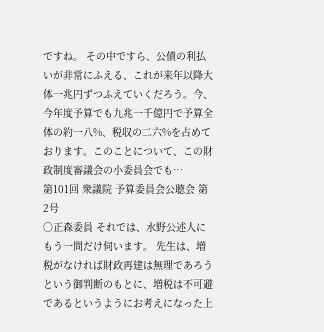ですね。 その中ですら、公債の利払いが非常にふえる、これが来年以降大体一兆円ずつふえていくだろう。今、今年度予算でも九兆一千億円で予算全体の約一八%、税収の二六%を占めております。このことについて、この財政制度審議会の小委員会でも…
第101回 衆議院 予算委員会公聴会 第2号
○正森委員 それでは、水野公述人にもう一問だけ伺います。 先生は、増税がなければ財政再建は無理であろうという御判断のもとに、増税は不可避であるというようにお考えになった上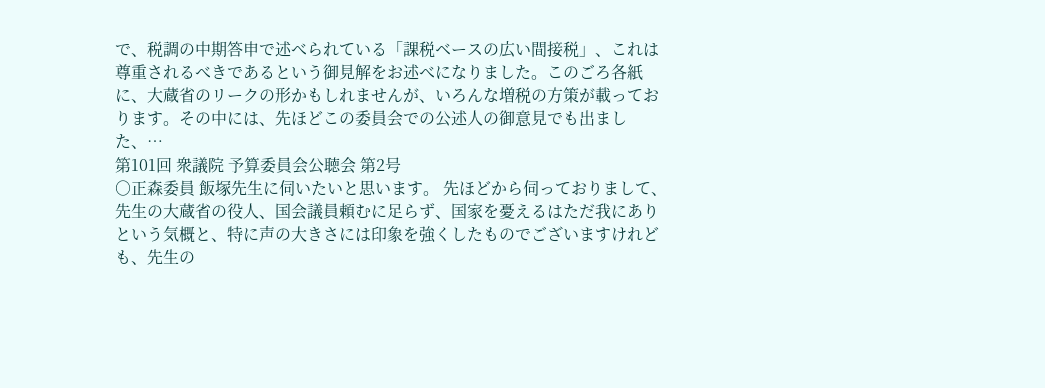で、税調の中期答申で述べられている「課税ベースの広い間接税」、これは尊重されるべきであるという御見解をお述べになりました。このごろ各紙に、大蔵省のリークの形かもしれませんが、いろんな増税の方策が載っております。その中には、先ほどこの委員会での公述人の御意見でも出ました、…
第101回 衆議院 予算委員会公聴会 第2号
○正森委員 飯塚先生に伺いたいと思います。 先ほどから伺っておりまして、先生の大蔵省の役人、国会議員頼むに足らず、国家を憂えるはただ我にありという気概と、特に声の大きさには印象を強くしたものでございますけれども、先生の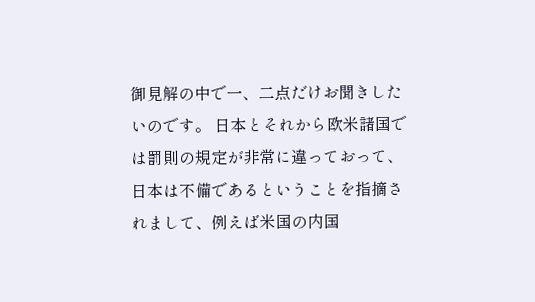御見解の中で一、二点だけお聞きしたいのです。 日本とそれから欧米諸国では罰則の規定が非常に違っておって、日本は不備であるということを指摘されまして、例えば米国の内国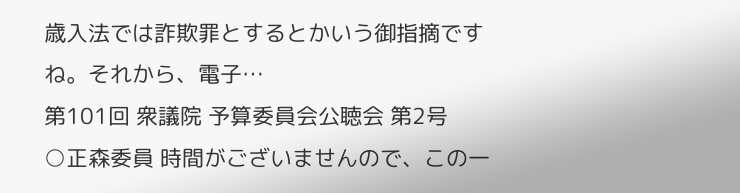歳入法では詐欺罪とするとかいう御指摘ですね。それから、電子…
第101回 衆議院 予算委員会公聴会 第2号
○正森委員 時間がございませんので、この一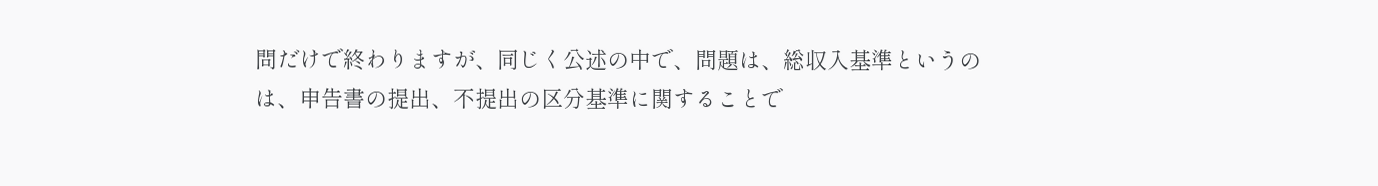問だけで終わりますが、同じく公述の中で、問題は、総収入基準というのは、申告書の提出、不提出の区分基準に関することで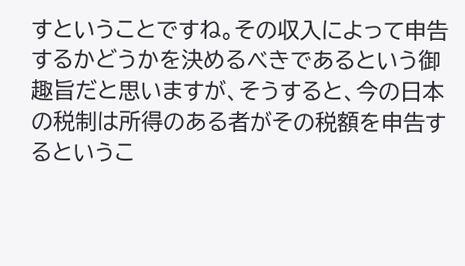すということですね。その収入によって申告するかどうかを決めるべきであるという御趣旨だと思いますが、そうすると、今の日本の税制は所得のある者がその税額を申告するというこ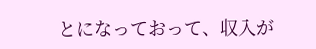とになっておって、収入が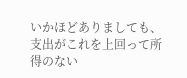いかほどありましても、支出がこれを上回って所得のない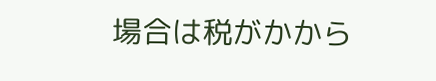場合は税がかから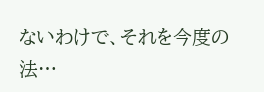ないわけで、それを今度の法…